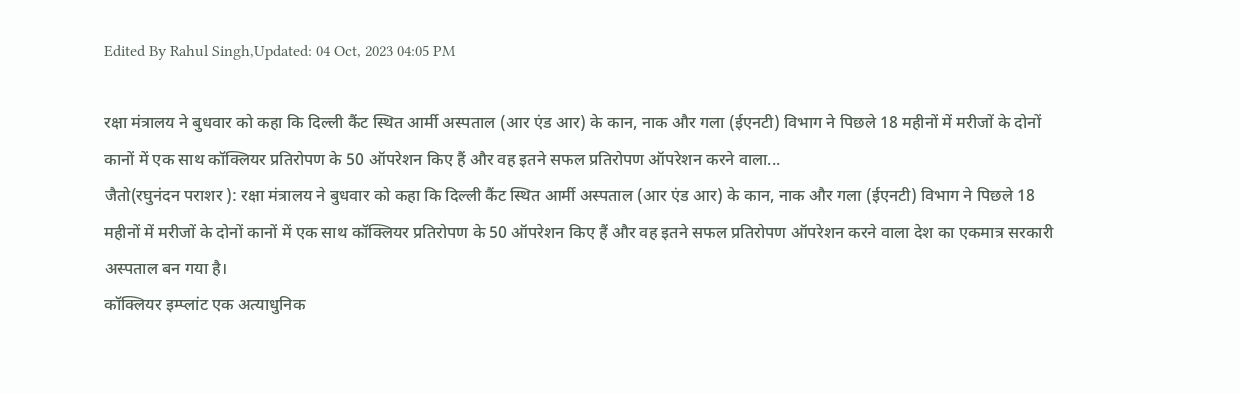Edited By Rahul Singh,Updated: 04 Oct, 2023 04:05 PM

रक्षा मंत्रालय ने बुधवार को कहा कि दिल्ली कैंट स्थित आर्मी अस्पताल (आर एंड आर) के कान, नाक और गला (ईएनटी) विभाग ने पिछले 18 महीनों में मरीजों के दोनों कानों में एक साथ कॉक्लियर प्रतिरोपण के 50 ऑपरेशन किए हैं और वह इतने सफल प्रतिरोपण ऑपरेशन करने वाला...
जैतो(रघुनंदन पराशर ): रक्षा मंत्रालय ने बुधवार को कहा कि दिल्ली कैंट स्थित आर्मी अस्पताल (आर एंड आर) के कान, नाक और गला (ईएनटी) विभाग ने पिछले 18 महीनों में मरीजों के दोनों कानों में एक साथ कॉक्लियर प्रतिरोपण के 50 ऑपरेशन किए हैं और वह इतने सफल प्रतिरोपण ऑपरेशन करने वाला देश का एकमात्र सरकारी अस्पताल बन गया है।
कॉक्लियर इम्प्लांट एक अत्याधुनिक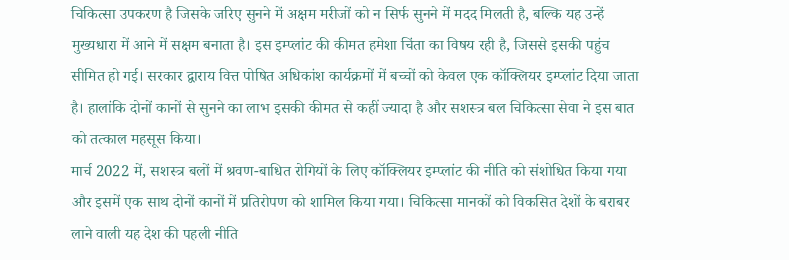चिकित्सा उपकरण है जिसके जरिए सुनने में अक्षम मरीजों को न सिर्फ सुनने में मदद मिलती है, बल्कि यह उन्हें मुख्यधारा में आने में सक्षम बनाता है। इस इम्प्लांट की कीमत हमेशा चिंता का विषय रही है, जिससे इसकी पहुंच सीमित हो गई। सरकार द्वाराय वित्त पोषित अधिकांश कार्यक्रमों में बच्चों को केवल एक कॉक्लियर इम्प्लांट दिया जाता है। हालांकि दोनों कानों से सुनने का लाभ इसकी कीमत से कहीं ज्यादा है और सशस्त्र बल चिकित्सा सेवा ने इस बात को तत्काल महसूस किया।
मार्च 2022 में, सशस्त्र बलों में श्रवण-बाधित रोगियों के लिए कॉक्लियर इम्प्लांट की नीति को संशोधित किया गया और इसमें एक साथ दोनों कानों में प्रतिरोपण को शामिल किया गया। चिकित्सा मानकों को विकसित देशों के बराबर लाने वाली यह देश की पहली नीति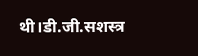थी।डी.जी.सशस्त्र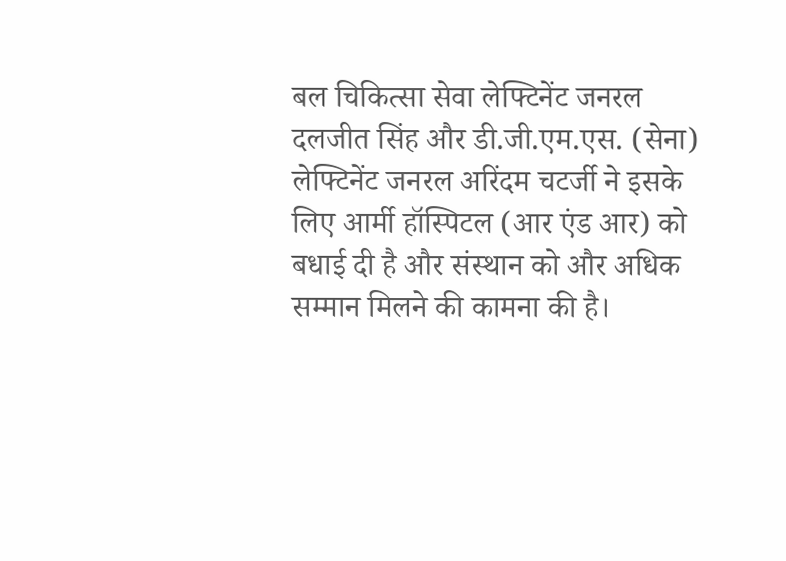बल चिकित्सा सेवा लेफ्टिनेंट जनरल दलजीत सिंह और डी.जी.एम.एस. (सेना) लेफ्टिनेंट जनरल अरिंदम चटर्जी ने इसके लिए आर्मी हॉस्पिटल (आर एंड आर) को बधाई दी है और संस्थान को और अधिक सम्मान मिलने की कामना की है।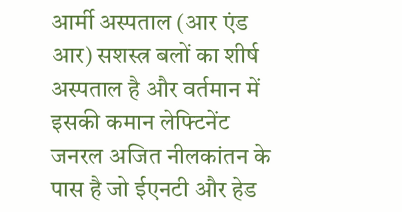आर्मी अस्पताल (आर एंड आर) सशस्त्र बलों का शीर्ष अस्पताल है और वर्तमान में इसकी कमान लेफ्टिनेंट जनरल अजित नीलकांतन के पास है जो ईएनटी और हेड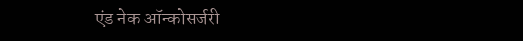एंड नेक ऑन्कोसर्जरी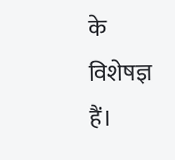के विशेषज्ञ हैं।